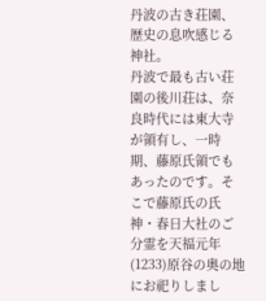丹波の古き荘園、歴史の息吹感じる神社。
丹波で最も古い荘園の後川荘は、奈良時代には東大寺が領有し、一時期、藤原氏領でもあったのです。そこで藤原氏の氏神・春日大社のご分霊を天福元年(1233)原谷の奥の地にお祀りしまし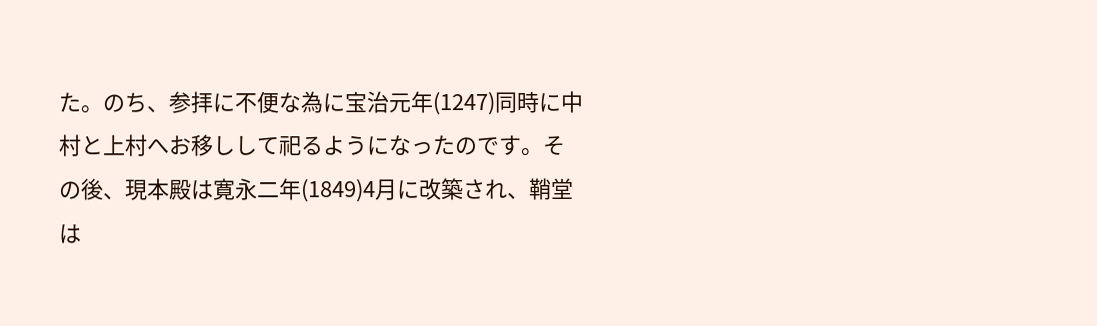た。のち、参拝に不便な為に宝治元年(1247)同時に中村と上村へお移しして祀るようになったのです。その後、現本殿は寛永二年(1849)4月に改築され、鞘堂は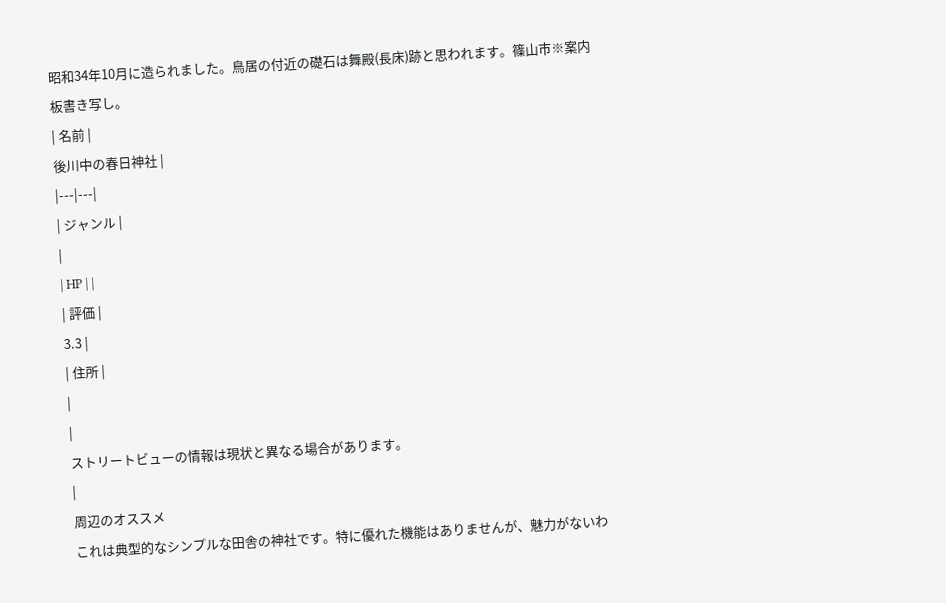昭和34年10月に造られました。鳥居の付近の礎石は舞殿(長床)跡と思われます。篠山市※案内板書き写し。
| 名前 |
後川中の春日神社 |
|---|---|
| ジャンル |
|
| HP | |
| 評価 |
3.3 |
| 住所 |
|
|
ストリートビューの情報は現状と異なる場合があります。
|
周辺のオススメ
これは典型的なシンプルな田舎の神社です。特に優れた機能はありませんが、魅力がないわ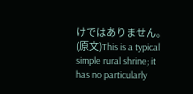けではありません。(原文)This is a typical simple rural shrine; it has no particularly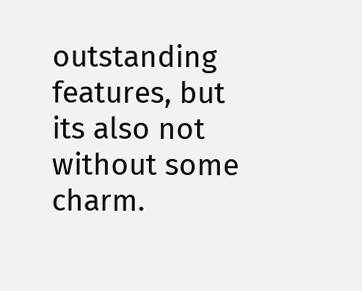outstanding features, but its also not without some charm.